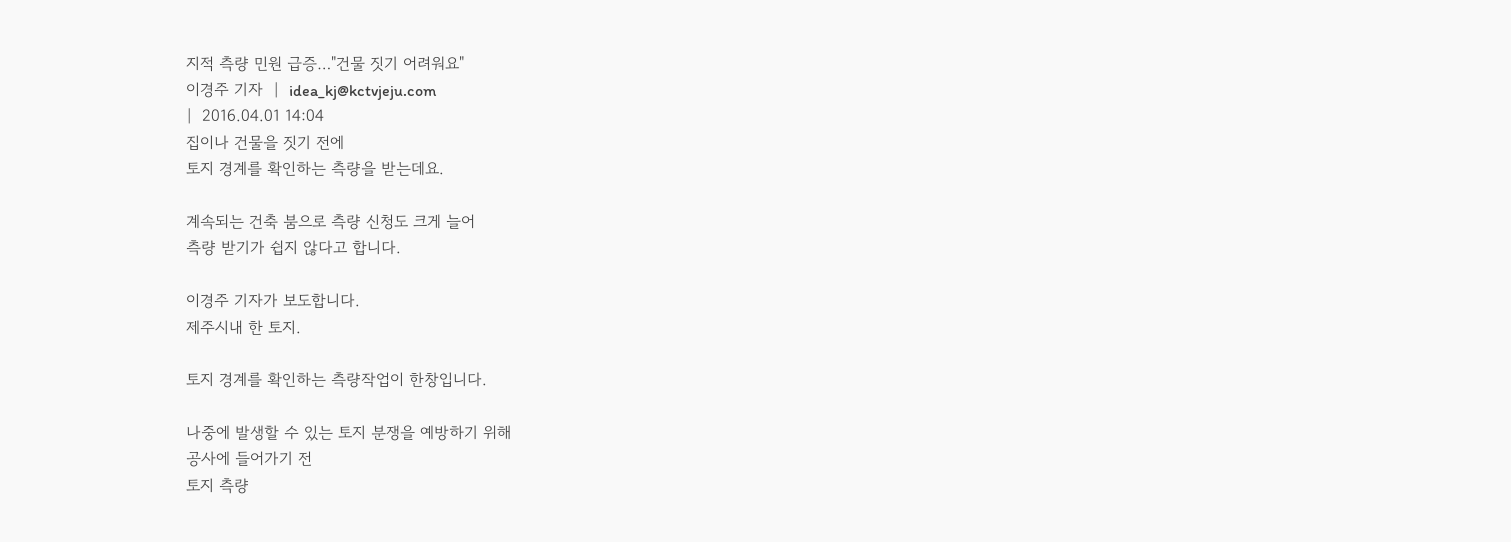지적 측량 민원 급증…"건물 짓기 어려워요"
이경주 기자  |  idea_kj@kctvjeju.com
|  2016.04.01 14:04
집이나 건물을 짓기 전에
토지 경계를 확인하는 측량을 받는데요.

계속되는 건축 붐으로 측량 신청도 크게 늘어
측량 받기가 쉽지 않다고 합니다.

이경주 기자가 보도합니다.
제주시내 한 토지.

토지 경계를 확인하는 측량작업이 한창입니다.

나중에 발생할 수 있는 토지 분쟁을 예방하기 위해
공사에 들어가기 전
토지 측량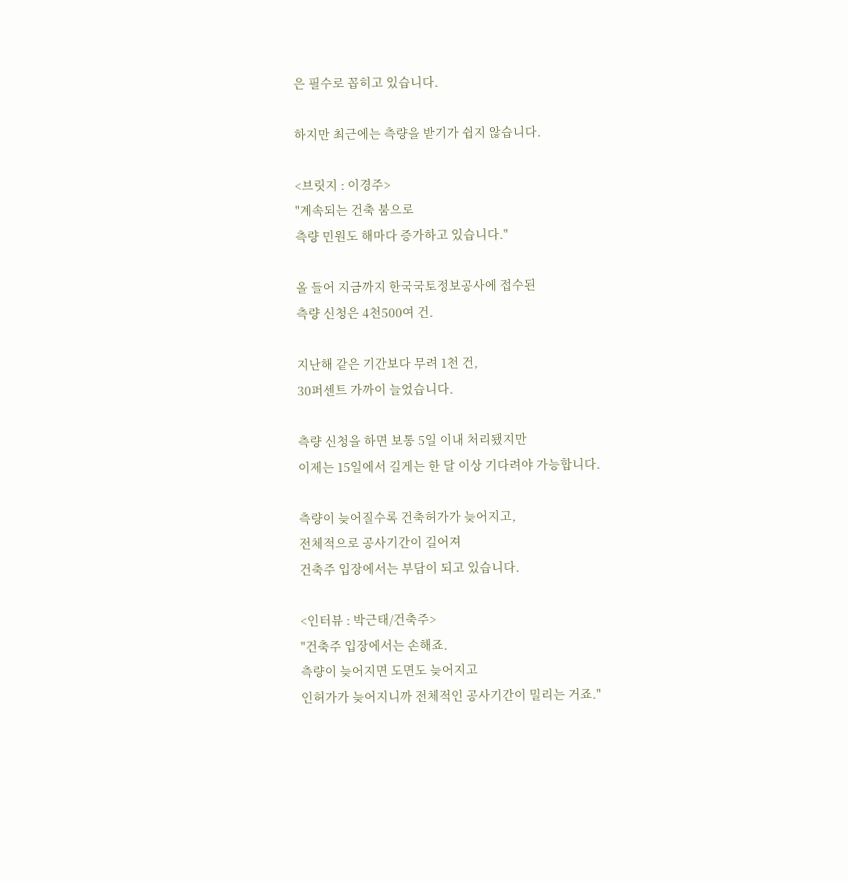은 필수로 꼽히고 있습니다.

하지만 최근에는 측량을 받기가 쉽지 않습니다.

<브릿지 : 이경주>
"계속되는 건축 붐으로
측량 민원도 해마다 증가하고 있습니다."

올 들어 지금까지 한국국토정보공사에 접수된
측량 신청은 4천500여 건.

지난해 같은 기간보다 무려 1천 건,
30퍼센트 가까이 늘었습니다.

측량 신청을 하면 보통 5일 이내 처리됐지만
이제는 15일에서 길게는 한 달 이상 기다려야 가능합니다.

측량이 늦어질수록 건축허가가 늦어지고,
전체적으로 공사기간이 길어져
건축주 입장에서는 부담이 되고 있습니다.

<인터뷰 : 박근태/건축주>
"건축주 입장에서는 손해죠.
측량이 늦어지면 도면도 늦어지고
인허가가 늦어지니까 전체적인 공사기간이 밀리는 거죠."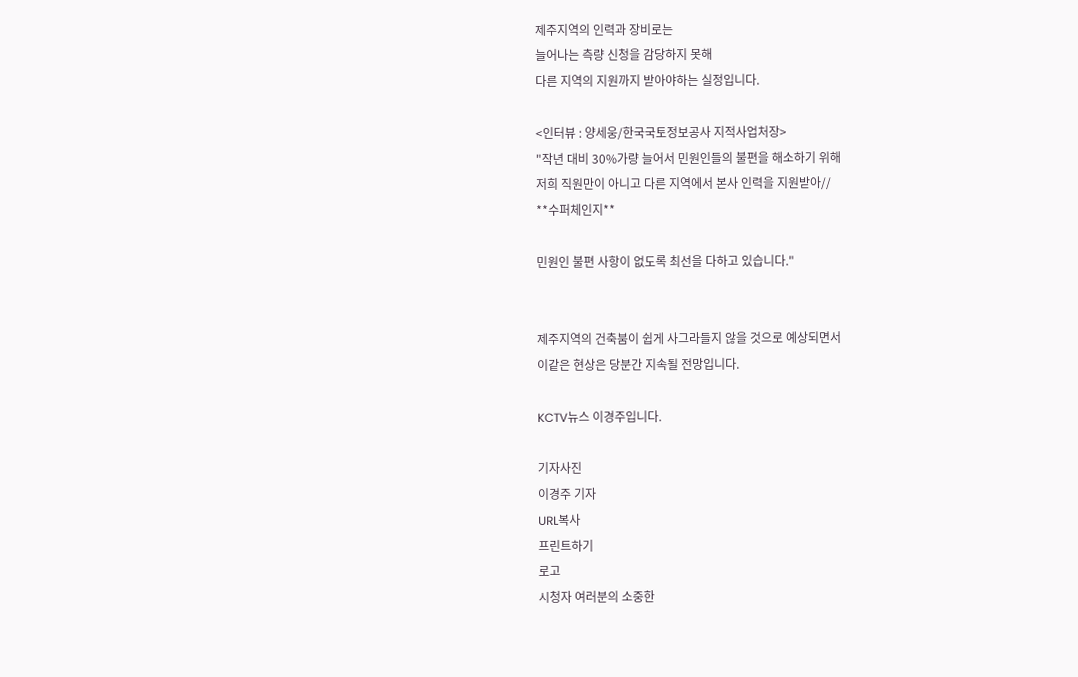제주지역의 인력과 장비로는
늘어나는 측량 신청을 감당하지 못해
다른 지역의 지원까지 받아야하는 실정입니다.

<인터뷰 : 양세웅/한국국토정보공사 지적사업처장>
"작년 대비 30%가량 늘어서 민원인들의 불편을 해소하기 위해
저희 직원만이 아니고 다른 지역에서 본사 인력을 지원받아//
**수퍼체인지**

민원인 불편 사항이 없도록 최선을 다하고 있습니다."


제주지역의 건축붐이 쉽게 사그라들지 않을 것으로 예상되면서
이같은 현상은 당분간 지속될 전망입니다.

KCTV뉴스 이경주입니다.

기자사진
이경주 기자
URL복사
프린트하기
로고
시청자 여러분의 소중한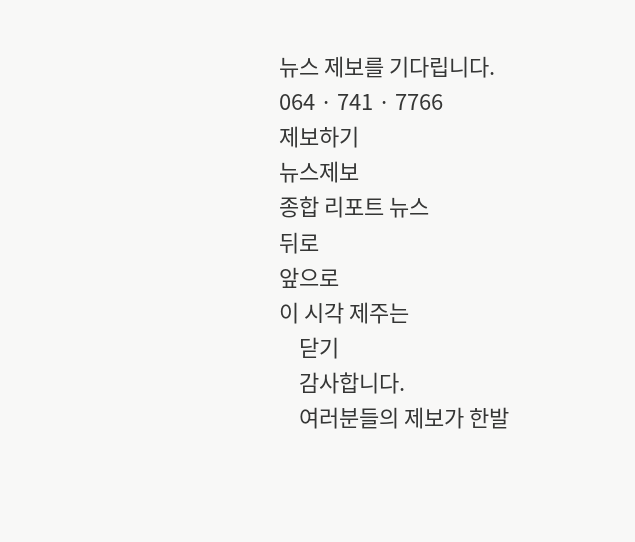뉴스 제보를 기다립니다.
064 · 741 · 7766
제보하기
뉴스제보
종합 리포트 뉴스
뒤로
앞으로
이 시각 제주는
    닫기
    감사합니다.
    여러분들의 제보가 한발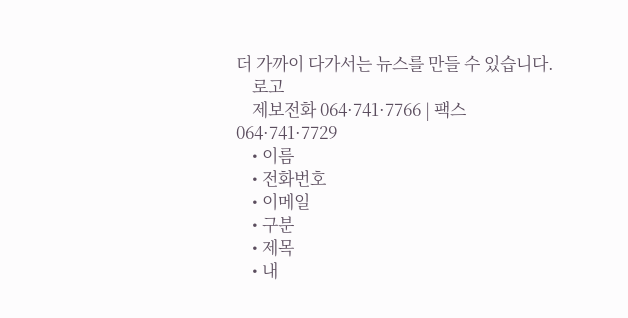더 가까이 다가서는 뉴스를 만들 수 있습니다.
    로고
    제보전화 064·741·7766 | 팩스 064·741·7729
    • 이름
    • 전화번호
    • 이메일
    • 구분
    • 제목
    • 내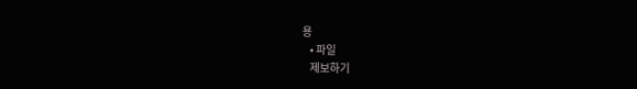용
    • 파일
    제보하기